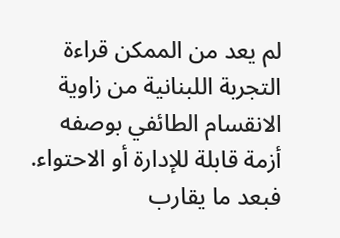لم يعد من الممكن قراءة التجربة اللبنانية من زاوية الانقسام الطائفي بوصفه أزمة قابلة للإدارة أو الاحتواء. فبعد ما يقارب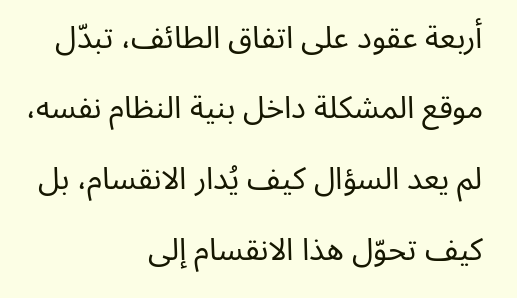أربعة عقود على اتفاق الطائف، تبدّل موقع المشكلة داخل بنية النظام نفسه، لم يعد السؤال كيف يُدار الانقسام، بل كيف تحوّل هذا الانقسام إلى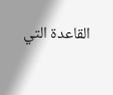القاعدة التي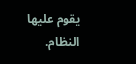يقوم عليها النظام.